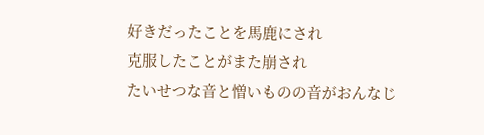好きだったことを馬鹿にされ
克服したことがまた崩され
たいせつな音と憎いものの音がおんなじ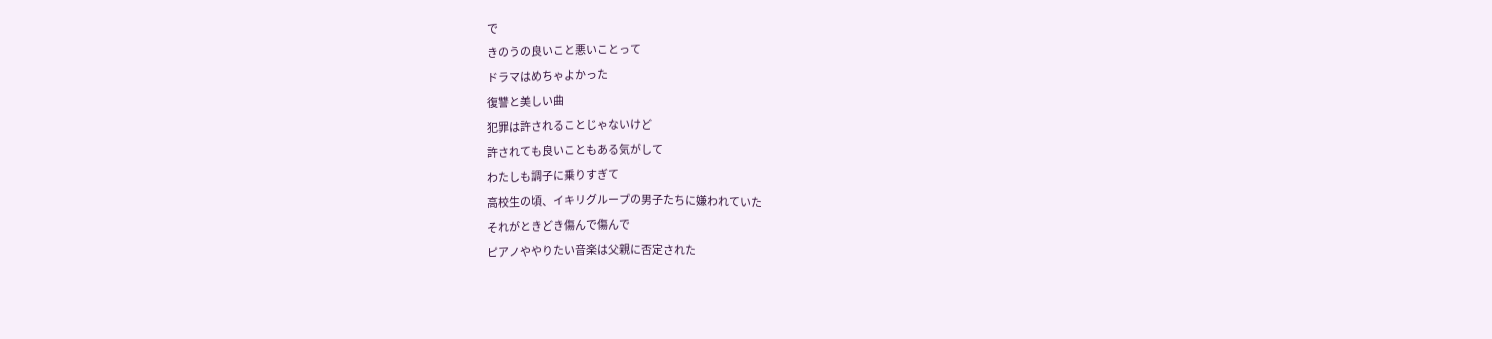で
きのうの良いこと悪いことって
ドラマはめちゃよかった
復讐と美しい曲
犯罪は許されることじゃないけど
許されても良いこともある気がして
わたしも調子に乗りすぎて
高校生の頃、イキリグループの男子たちに嫌われていた
それがときどき傷んで傷んで
ピアノややりたい音楽は父親に否定された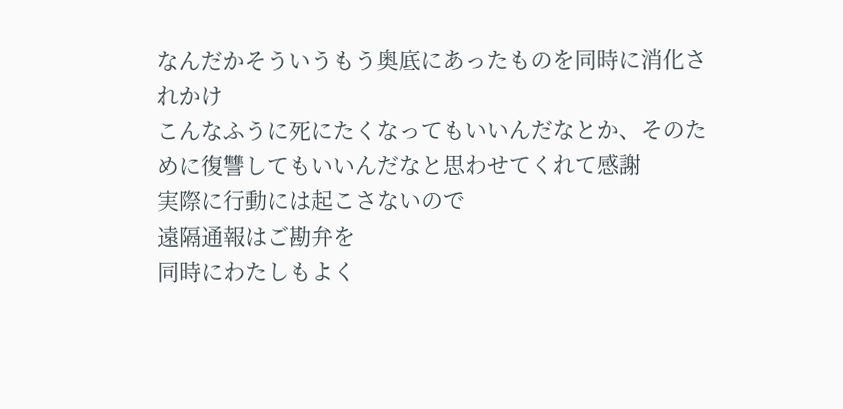なんだかそういうもう奥底にあったものを同時に消化されかけ
こんなふうに死にたくなってもいいんだなとか、そのために復讐してもいいんだなと思わせてくれて感謝
実際に行動には起こさないので
遠隔通報はご勘弁を
同時にわたしもよく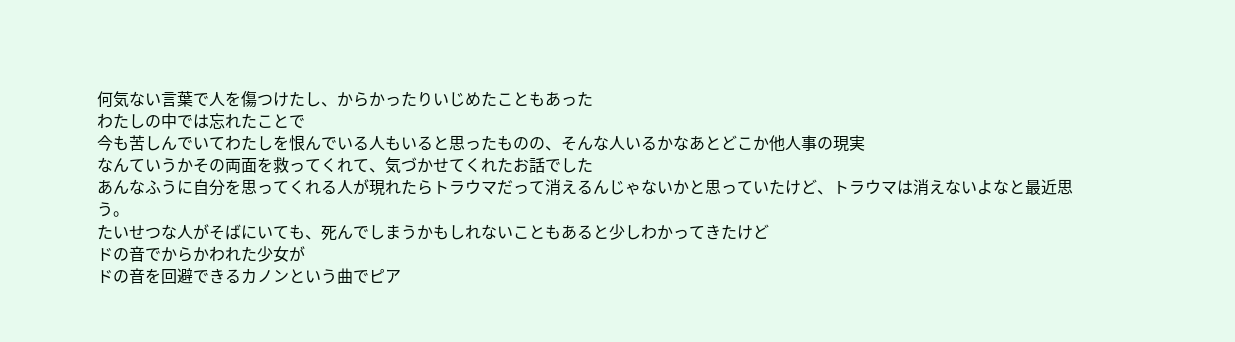何気ない言葉で人を傷つけたし、からかったりいじめたこともあった
わたしの中では忘れたことで
今も苦しんでいてわたしを恨んでいる人もいると思ったものの、そんな人いるかなあとどこか他人事の現実
なんていうかその両面を救ってくれて、気づかせてくれたお話でした
あんなふうに自分を思ってくれる人が現れたらトラウマだって消えるんじゃないかと思っていたけど、トラウマは消えないよなと最近思う。
たいせつな人がそばにいても、死んでしまうかもしれないこともあると少しわかってきたけど
ドの音でからかわれた少女が
ドの音を回避できるカノンという曲でピア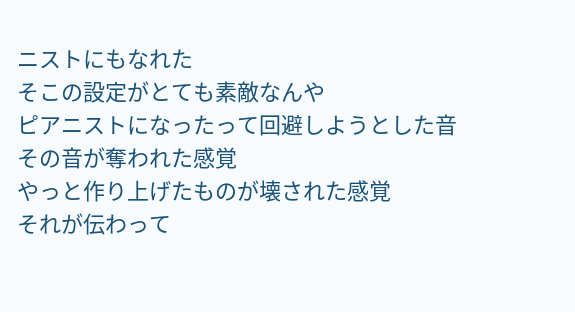ニストにもなれた
そこの設定がとても素敵なんや
ピアニストになったって回避しようとした音
その音が奪われた感覚
やっと作り上げたものが壊された感覚
それが伝わって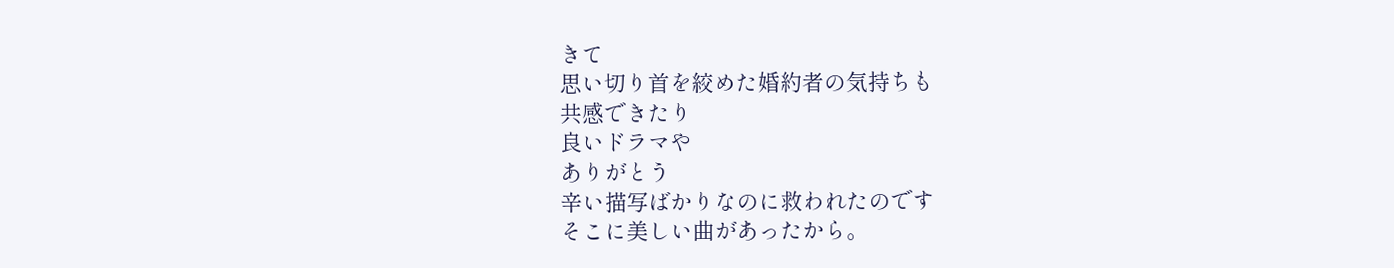きて
思い切り首を絞めた婚約者の気持ちも
共感できたり
良いドラマや
ありがとう
辛い描写ばかりなのに救われたのです
そこに美しい曲があったから。